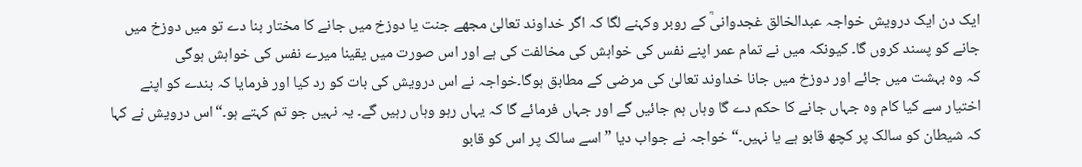ایک دن ایک درویش خواجہ عبدالخالق غجدوانیؒ کے روبر وکہنے لگا کہ اگر خداوند تعالیٰ مجھے جنت یا دوزخ میں جانے کا مختار بنا دے تو میں دوزخ میں جانے کو پسند کروں گا۔ کیونکہ میں نے تمام عمر اپنے نفس کی خواہش کی مخالفت کی ہے اور اس صورت میں یقینا میرے نفس کی خواہش ہوگی
کہ وہ بہشت میں جائے اور دوزخ میں جانا خداوند تعالیٰ کی مرضی کے مطابق ہوگا۔خواجہ نے اس درویش کی بات کو رد کیا اور فرمایا کہ بندے کو اپنے اختیار سے کیا کام وہ جہاں جانے کا حکم دے گا وہاں ہم جائیں گے اور جہاں فرمائے گا کہ یہاں رہو وہاں رہیں گے۔ یہ نہیں جو تم کہتے ہو۔“اس درویش نے کہا کہ شیطان کو سالک پر کچھ قابو ہے یا نہیں۔“خواجہ نے جواب دیا ”اسے سالک پر اس کو قابو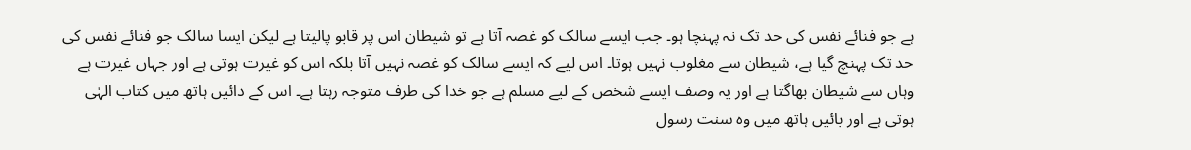ہے جو فنائے نفس کی حد تک نہ پہنچا ہو۔ جب ایسے سالک کو غصہ آتا ہے تو شیطان اس پر قابو پالیتا ہے لیکن ایسا سالک جو فنائے نفس کی حد تک پہنچ گیا ہے، شیطان سے مغلوب نہیں ہوتا۔ اس لیے کہ ایسے سالک کو غصہ نہیں آتا بلکہ اس کو غیرت ہوتی ہے اور جہاں غیرت ہے وہاں سے شیطان بھاگتا ہے اور یہ وصف ایسے شخص کے لیے مسلم ہے جو خدا کی طرف متوجہ رہتا ہے۔ اس کے دائیں ہاتھ میں کتاب الہٰی ہوتی ہے اور بائیں ہاتھ میں وہ سنت رسول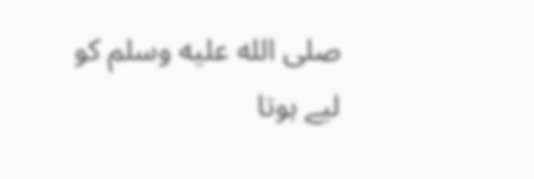صلى الله عليه وسلم کو لیے ہوتا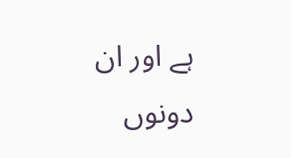ہے اور ان دونوں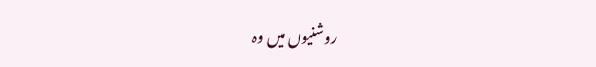روشنیوں میں وہ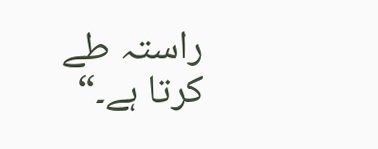راستہ طے کرتا ہے۔“